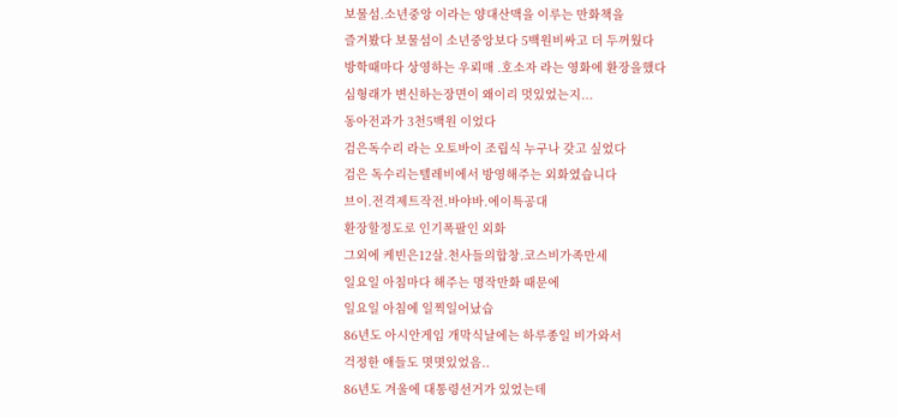보물섬.소년중앙 이라는 양대산맥을 이루는 만화책을
즐겨봤다 보물섬이 소년중앙보다 5백원비싸고 더 두꺼웠다
방학때마다 상영하는 우뢰매 .호소자 라는 영화에 환장을했다
심형래가 변신하는장면이 왜이리 멋있었는지...
동아전과가 3천5백원 이었다
검은독수리 라는 오토바이 조립식 누구나 갖고 싶었다
검은 독수리는텔레비에서 방영해주는 외화였습니다
브이.전격제트작전.바야바.에이특공대
환장할정도로 인기폭팔인 외화
그외에 케빈은12살.천사들의합창.코스비가족만세
일요일 아침마다 해주는 명작만화 때문에
일요일 아침에 일찍일어났습
86년도 아시안게임 개막식날에는 하루종일 비가와서
걱정한 애들도 몃몃있었음..
86년도 겨울에 대통령선거가 있었는데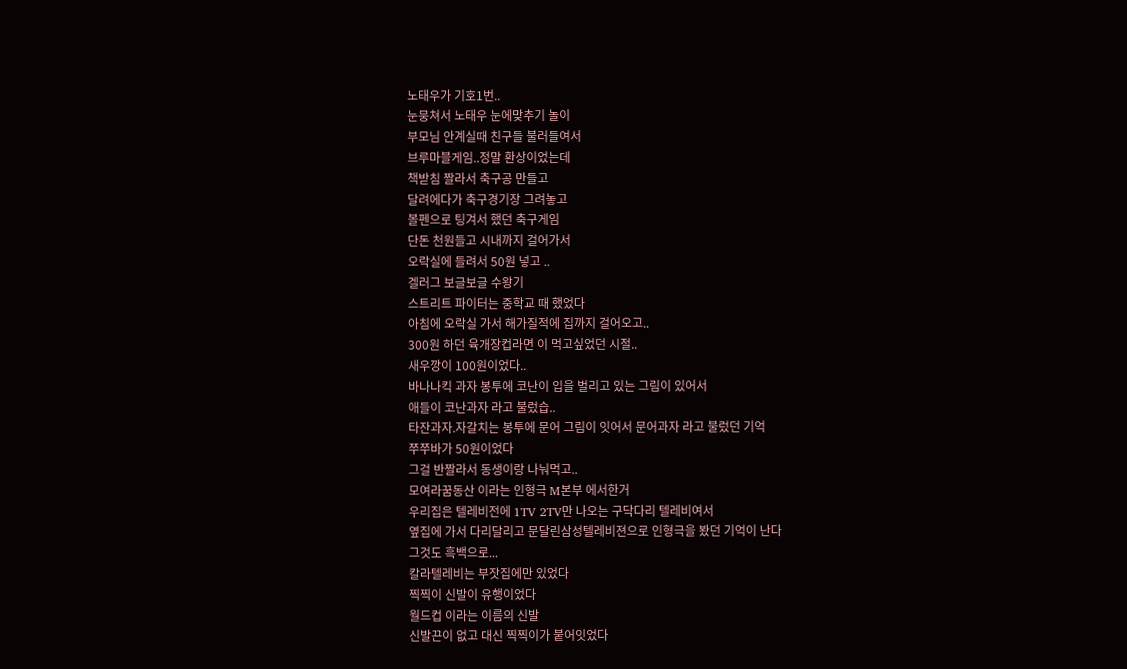노태우가 기호1번..
눈뭉쳐서 노태우 눈에맞추기 놀이
부모님 안계실때 친구들 불러들여서
브루마블게임..정말 환상이었는데
책받침 짤라서 축구공 만들고
달려에다가 축구경기장 그려놓고
볼펜으로 팅겨서 했던 축구게임
단돈 천원들고 시내까지 걸어가서
오락실에 들려서 50원 넣고 ..
겔러그 보글보글 수왕기
스트리트 파이터는 중학교 때 했었다
아침에 오락실 가서 해가질적에 집까지 걸어오고..
300원 하던 육개장컵라면 이 먹고싶었던 시절..
새우깡이 100원이었다..
바나나킥 과자 봉투에 코난이 입을 벌리고 있는 그림이 있어서
애들이 코난과자 라고 불렀습..
타잔과자.자갈치는 봉투에 문어 그림이 잇어서 문어과자 라고 불렀던 기억
쭈쭈바가 50원이었다
그걸 반짤라서 동생이랑 나눠먹고..
모여라꿈동산 이라는 인형극 M본부 에서한거
우리집은 텔레비전에 1TV 2TV만 나오는 구닥다리 텔레비여서
옆집에 가서 다리달리고 문달린삼성텔레비젼으로 인형극을 봤던 기억이 난다
그것도 흑백으로...
칼라텔레비는 부잣집에만 있었다
찍찍이 신발이 유행이었다
월드컵 이라는 이름의 신발
신발끈이 없고 대신 찍찍이가 붙어잇었다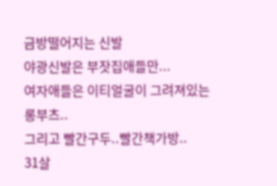금방떨어지는 신발
야광신발은 부잣집애들만...
여자애들은 이티얼굴이 그려져있는 롱부츠..
그리고 빨간구두..빨간책가방..
31살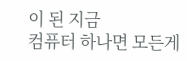이 된 지금
컴퓨터 하나면 모든게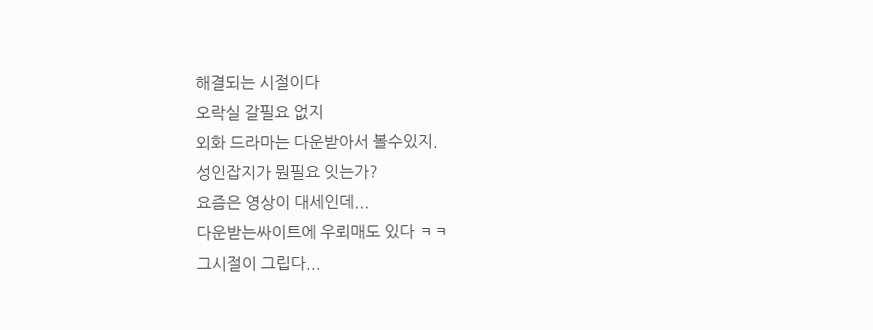해결되는 시절이다
오락실 갈필요 없지
외화 드라마는 다운받아서 볼수있지.
성인잡지가 뭔필요 잇는가?
요즘은 영상이 대세인데...
다운받는싸이트에 우뢰매도 있다 ㅋㅋ
그시절이 그립다...